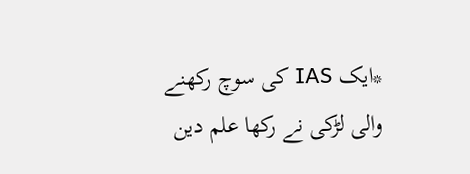*ایک IAS کی سوچ رکھنے والی لڑکی نے رکھا علم دین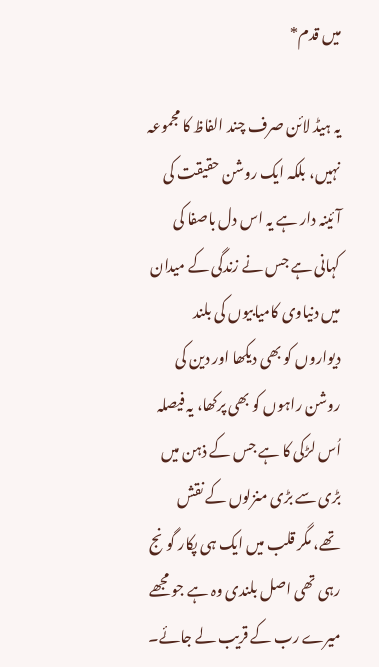میں قدم*

یہ ہیڈ لائن صرف چند الفاظ کا مجموعہ نہیں، بلکہ ایک روشن حقیقت کی آئینہ دار ہے یہ اس دل باصفا کی کہانی ہے جس نے زندگی کے میدان میں دنیاوی کامیابیوں کی بلند دیواروں کو بھی دیکھا اور دین کی روشن راہوں کو بھی پرکھا، یہ فیصلہ اُس لڑکی کا ہے جس کے ذہن میں بڑی سے بڑی منزلوں کے نقش تھے، مگر قلب میں ایک ہی پکار گونج رہی تھی اصل بلندی وہ ہے جو مجھے میرے رب کے قریب لے جائے۔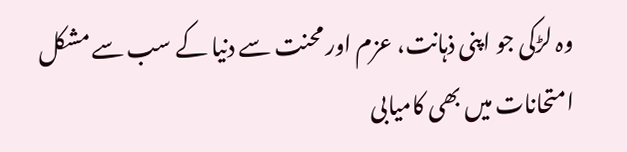وہ لڑکی جو اپنی ذہانت، عزم اور محنت سے دنیا کے سب سے مشکل امتحانات میں بھی کامیابی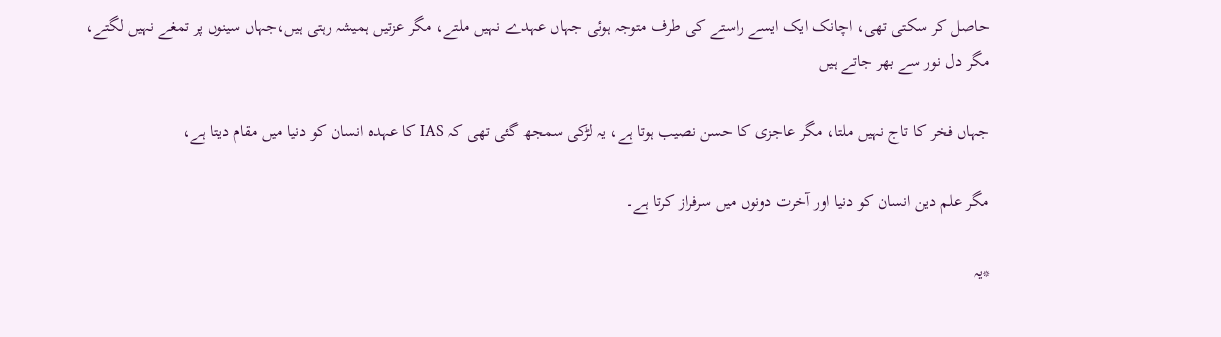حاصل کر سکتی تھی، اچانک ایک ایسے راستے کی طرف متوجہ ہوئی جہاں عہدے نہیں ملتے، مگر عزتیں ہمیشہ رہتی ہیں،جہاں سینوں پر تمغے نہیں لگتے، مگر دل نور سے بھر جاتے ہیں

جہاں فخر کا تاج نہیں ملتا، مگر عاجزی کا حسن نصیب ہوتا ہے، یہ لڑکی سمجھ گئی تھی کہ IAS کا عہدہ انسان کو دنیا میں مقام دیتا ہے،

مگر علم دین انسان کو دنیا اور آخرت دونوں میں سرفراز کرتا ہے۔

*یہ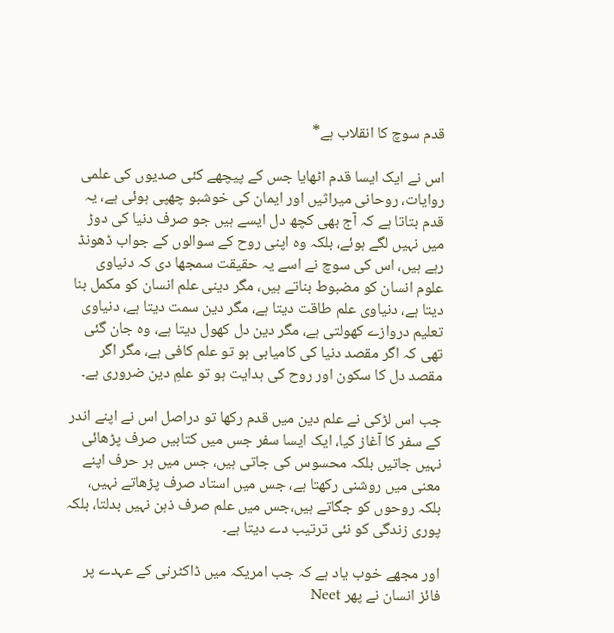قدم سوچ کا انقلاب ہے*

اس نے ایک ایسا قدم اٹھایا جس کے پیچھے کئی صدیوں کی علمی روایات، روحانی میراثیں اور ایمان کی خوشبو چھپی ہوئی ہے، یہ قدم بتاتا ہے کہ آج بھی کچھ دل ایسے ہیں جو صرف دنیا کی دوڑ میں نہیں لگے ہوئے، بلکہ وہ اپنی روح کے سوالوں کے جواب ڈھونڈ رہے ہیں، اس کی سوچ نے اسے یہ حقیقت سمجھا دی کہ دنیاوی علوم انسان کو مضبوط بناتے ہیں، مگر دینی علم انسان کو مکمل بنا دیتا ہے، دنیاوی علم طاقت دیتا ہے، مگر دین سمت دیتا ہے، دنیاوی تعلیم دروازے کھولتی ہے، مگر دین دل کھول دیتا ہے، وہ جان گئی تھی کہ اگر مقصد دنیا کی کامیابی ہو تو علم کافی ہے، مگر اگر مقصد دل کا سکون اور روح کی ہدایت ہو تو علمِ دین ضروری ہے۔

جب اس لڑکی نے علم دین میں قدم رکھا تو دراصل اس نے اپنے اندر کے سفر کا آغاز کیا، ایک ایسا سفر جس میں کتابیں صرف پڑھائی نہیں جاتیں بلکہ محسوس کی جاتی ہیں، جس میں ہر حرف اپنے معنی میں روشنی رکھتا ہے، جس میں استاد صرف پڑھاتے نہیں، بلکہ روحوں کو جگاتے ہیں،جس میں علم صرف ذہن نہیں بدلتا، بلکہ پوری زندگی کو نئی ترتیب دے دیتا ہے۔

اور مجھے خوب یاد ہے کہ جب امریکہ میں ڈاکٹرنی کے عہدے پر فائز انسان نے پھر Neet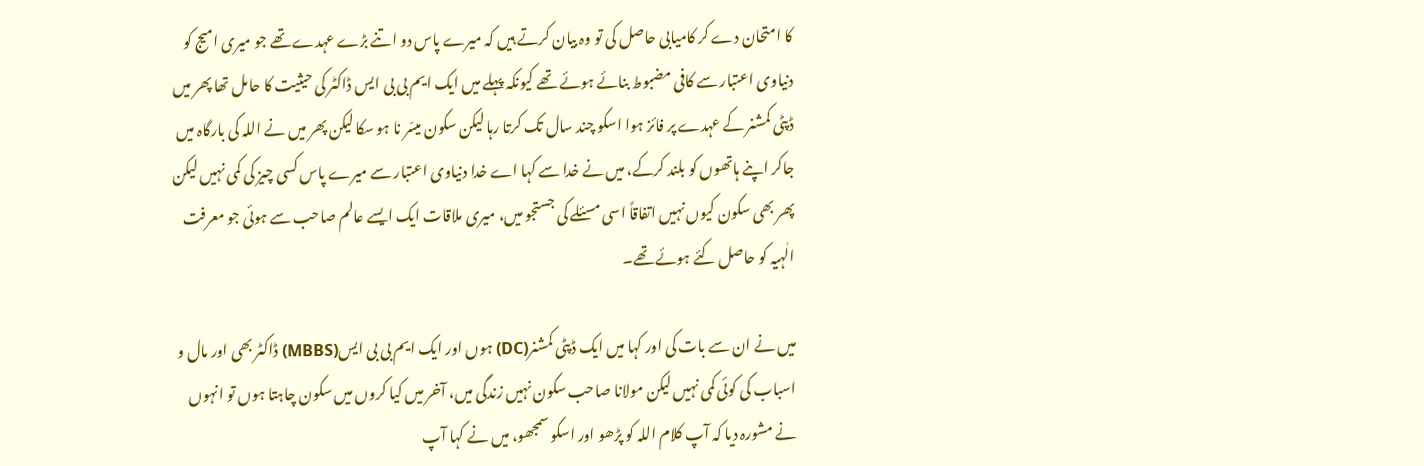کا امتحان دے کر کامیابی حاصل کی تو وہ بیان کرتے ہیں کہ میرے پاس دو اتنے بڑے عہدے تھے جو میری امیج کو دنیاوی اعتبار سے کافی مضبوط بنائے ہوئے تھے کیونکہ پہلے میں ایک ایم بی بی ایس ڈاکٹر کی حیثیت کا حامل تھا پھر میں ڈپٹی کمشنر کے عہدے پر فائز ہوا اسکو چند سال تک کرتا رہا لیکن سکون میسّر نا ہو سکا لیکن پھر میں نے اللہ کی بارگاہ میں جاکر اپنے ہاتھوں کو بلند کرکے، میں نے خدا سے کہا اے خدا دنیاوی اعتبار سے میرے پاس کسی چیز کی کمی نہیں لیکن پھر بھی سکون کیوں نہیں اتفاقاً اسی مسئلے کی جستجو میں، میری ملاقات ایک ایسے عالم صاحب سے ہوئی جو معرفت الٰہیہ کو حاصل کئے ہوئے تھے۔

میں نے ان سے بات کی اور کہا میں ایک ڈپٹی کمشنر(DC) ہوں اور ایک ایم بی بی ایس(MBBS) ڈاکٹر بھی اور مال و اسباب کی کوئی کمی نہیں لیکن مولانا صاحب سکون نہیں زندگی میں، آخر میں کیا کروں میں سکون چاہتا ہوں تو انہوں نے مشورہ دیا کہ آپ کلام اللہ کو پڑھو اور اسکو سمجھو، میں نے کہا آپ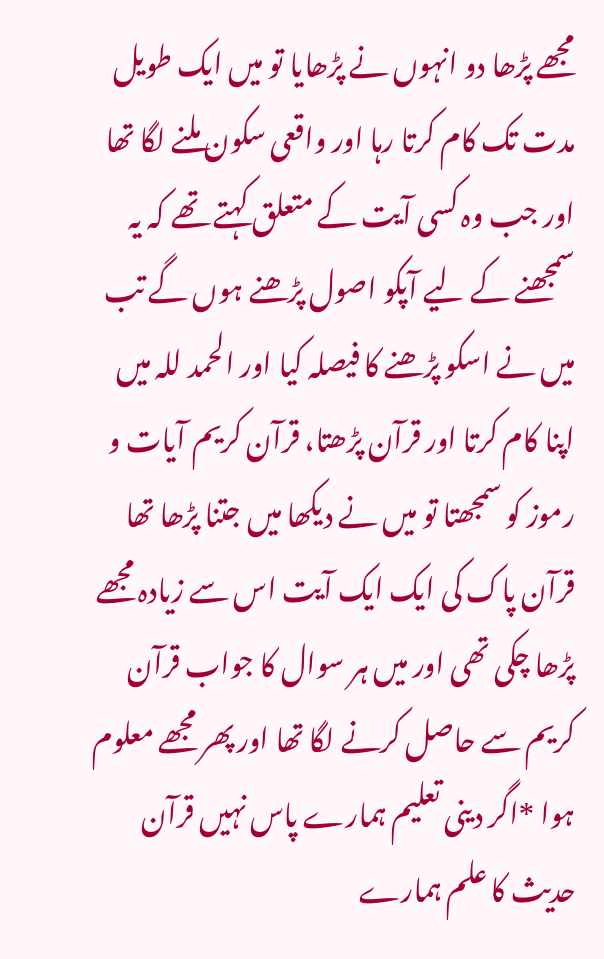مجھے پڑھا دو انہوں نے پڑھایا تو میں ایک طویل مدت تک کام کرتا رہا اور واقعی سکون ملنے لگا تھا اور جب وہ کسی آیت کے متعلق کہتے تھے کہ یہ سمجھنے کے لیے آپکو اصول پڑھنے ہوں گے تب میں نے اسکو پڑھنے کا فیصلہ کیا اور الحمد للہ میں اپنا کام کرتا اور قرآن پڑھتا، قرآن کریم آیات و رموز کو سمجھتا تو میں نے دیکھا میں جتنا پڑھا تھا قرآن پاک کی ایک ایک آیت اس سے زیادہ مجھے پڑھا چکی تھی اور میں ہر سوال کا جواب قرآن کریم سے حاصل کرنے لگا تھا اور پھر مجھے معلوم ہوا *اگر دینی تعلیم ہمارے پاس نہیں قرآن حدیث کا علم ہمارے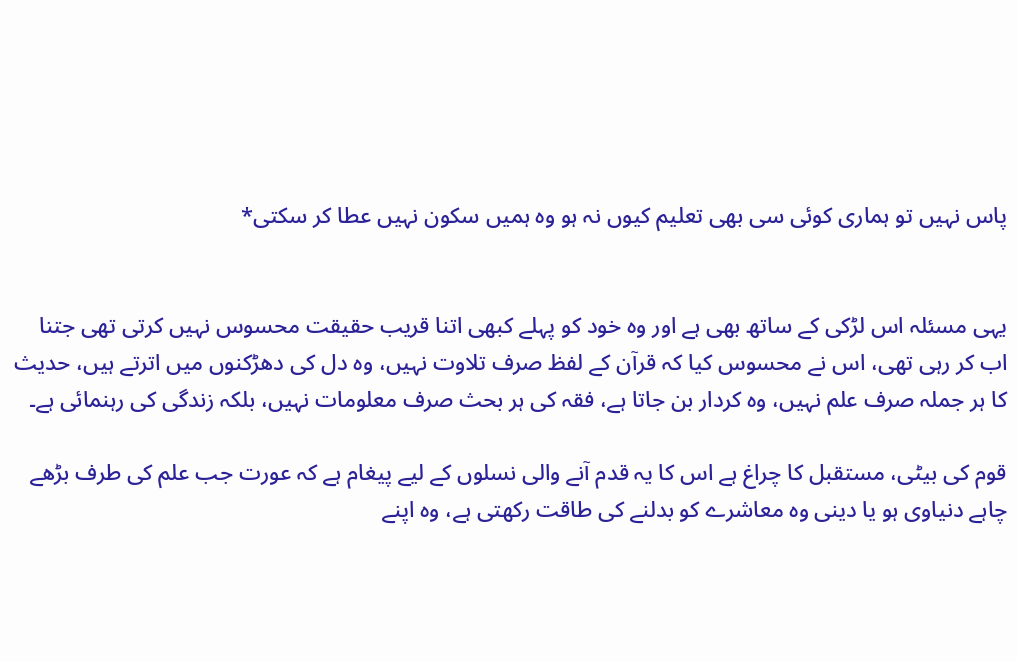پاس نہیں تو ہماری کوئی سی بھی تعلیم کیوں نہ ہو وہ ہمیں سکون نہیں عطا کر سکتی*


یہی مسئلہ اس لڑکی کے ساتھ بھی ہے اور وہ خود کو پہلے کبھی اتنا قریب حقیقت محسوس نہیں کرتی تھی جتنا اب کر رہی تھی، اس نے محسوس کیا کہ قرآن کے لفظ صرف تلاوت نہیں، وہ دل کی دھڑکنوں میں اترتے ہیں، حدیث کا ہر جملہ صرف علم نہیں، وہ کردار بن جاتا ہے، فقہ کی ہر بحث صرف معلومات نہیں، بلکہ زندگی کی رہنمائی ہے۔

قوم کی بیٹی، مستقبل کا چراغ ہے اس کا یہ قدم آنے والی نسلوں کے لیے پیغام ہے کہ عورت جب علم کی طرف بڑھے چاہے دنیاوی ہو یا دینی وہ معاشرے کو بدلنے کی طاقت رکھتی ہے، وہ اپنے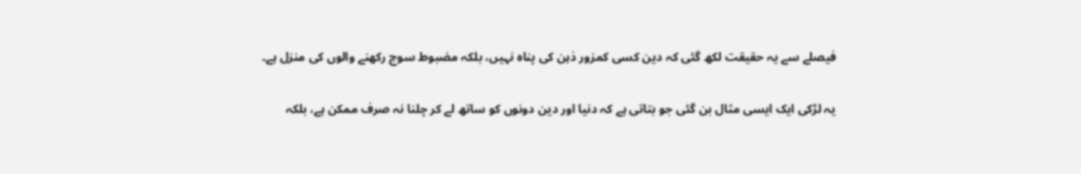فیصلے سے یہ حقیقت لکھ گئی کہ دین کسی کمزور ذہن کی پناہ نہیں، بلکہ مضبوط سوچ رکھنے والوں کی منزل ہے۔

یہ لڑکی ایک ایسی مثال بن گئی جو بتاتی ہے کہ دنیا اور دین دونوں کو ساتھ لے کر چلنا نہ صرف ممکن ہے، بلکہ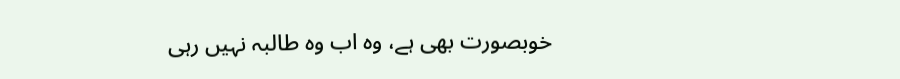خوبصورت بھی ہے، وہ اب وہ طالبہ نہیں رہی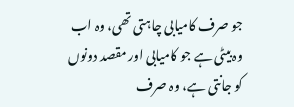جو صرف کامیابی چاہتی تھی، وہ اب وہ بیٹی ہے جو کامیابی اور مقصد دونوں کو جانتی ہے، وہ صرف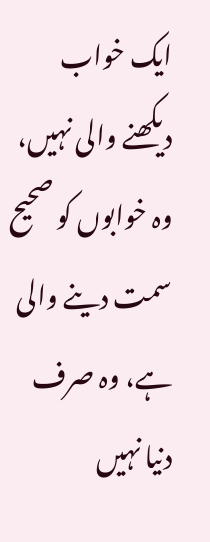ایک خواب دیکھنے والی نہیں، وہ خوابوں کو صحیح سمت دینے والی ہے، وہ صرف دنیا نہیں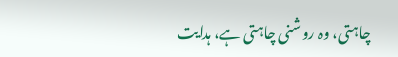چاہتی، وہ روشنی چاہتی ہے، ہدایت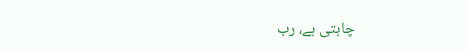چاہتی ہے، رب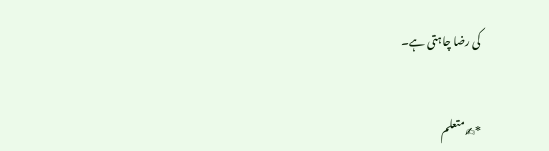کی رضا چاہتی ہے۔


*✍متعلم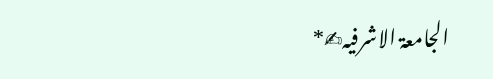الجامعۃ الاشرفیہ✍*